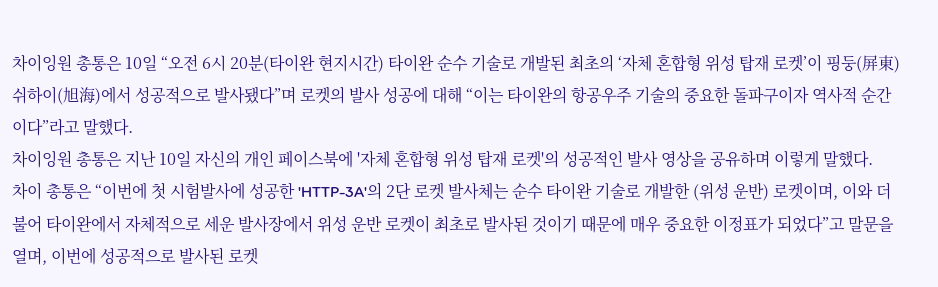차이잉원 총통은 10일 “오전 6시 20분(타이완 현지시간) 타이완 순수 기술로 개발된 최초의 ‘자체 혼합형 위성 탑재 로켓’이 핑둥(屏東) 쉬하이(旭海)에서 성공적으로 발사됐다”며 로켓의 발사 성공에 대해 “이는 타이완의 항공우주 기술의 중요한 돌파구이자 역사적 순간이다”라고 말했다.
차이잉원 총통은 지난 10일 자신의 개인 페이스북에 '자체 혼합형 위성 탑재 로켓'의 성공적인 발사 영상을 공유하며 이렇게 말했다.
차이 총통은 “이번에 첫 시험발사에 성공한 'HTTP-3A'의 2단 로켓 발사체는 순수 타이완 기술로 개발한 (위성 운반) 로켓이며, 이와 더불어 타이완에서 자체적으로 세운 발사장에서 위성 운반 로켓이 최초로 발사된 것이기 때문에 매우 중요한 이정표가 되었다”고 말문을 열며, 이번에 성공적으로 발사된 로켓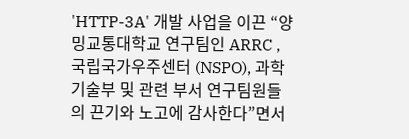'HTTP-3A' 개발 사업을 이끈 “양밍교통대학교 연구팀인 ARRC , 국립국가우주센터 (NSPO), 과학기술부 및 관련 부서 연구팀원들의 끈기와 노고에 감사한다”면서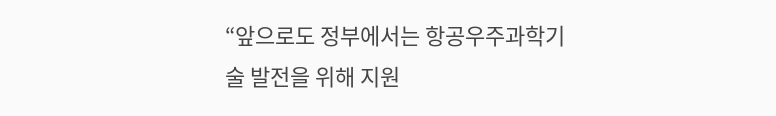“앞으로도 정부에서는 항공우주과학기술 발전을 위해 지원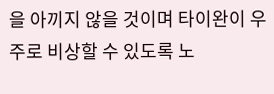을 아끼지 않을 것이며 타이완이 우주로 비상할 수 있도록 노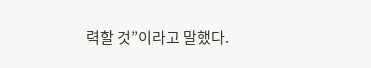력할 것”이라고 말했다.